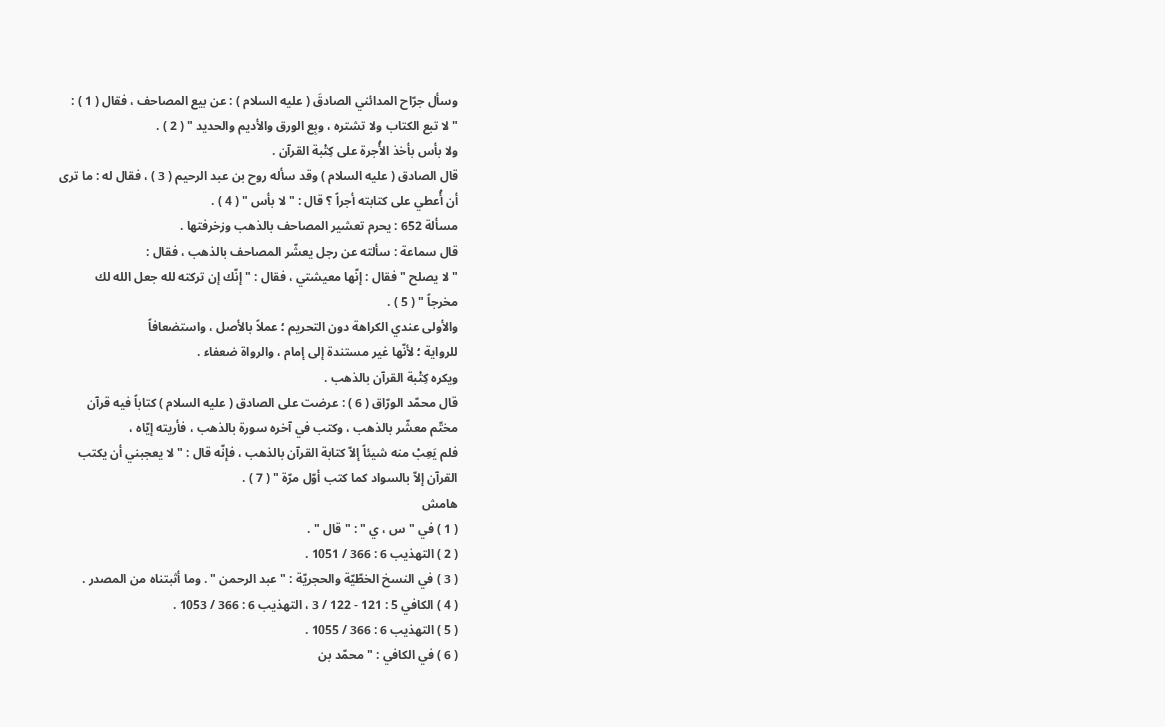وسأل جرّاح المدائني الصادقَ ( عليه السلام ) : عن بيع المصاحف ، فقال ( 1 ) :
" لا تبع الكتاب ولا تشتره ، وبِع الورق والأديم والحديد " ( 2 ) .
ولا بأس بأخذ الأُجرة على كِتْبة القرآن .
قال الصادق ( عليه السلام ) وقد سأله روح بن عبد الرحيم ( 3 ) ، فقال له : ما ترى
أن أُعطي على كتابته أجراً ؟ قال : " لا بأس " ( 4 ) .
مسألة 652 : يحرم تعشير المصاحف بالذهب وزخرفتها .
قال سماعة : سألته عن رجل يعشّر المصاحف بالذهب ، فقال :
" لا يصلح " فقال : إنّها معيشتي ، فقال : " إنّك إن تركته لله جعل الله لك
مخرجاً " ( 5 ) .
والأولى عندي الكراهة دون التحريم ؛ عملاً بالأصل ، واستضعافاً
للرواية ؛ لأنّها غير مستندة إلى إمام ، والرواة ضعفاء .
ويكره كِتْبة القرآن بالذهب .
قال محمّد الورّاق ( 6 ) : عرضت على الصادق ( عليه السلام ) كتاباً فيه قرآن
مختّم معشّر بالذهب ، وكتب في آخره سورة بالذهب ، فأريته إيّاه ،
فلم يَعِبْ منه شيئاً إلاّ كتابة القرآن بالذهب ، فإنّه قال : " لا يعجبني أن يكتب
القرآن إلاّ بالسواد كما كتب أوّل مرّة " ( 7 ) .
هامش
( 1 ) في " س ، ي " : " قال " .
( 2 ) التهذيب 6 : 366 / 1051 .
( 3 ) في النسخ الخطّيّة والحجريّة : " عبد الرحمن " . وما أثبتناه من المصدر .
( 4 ) الكافي 5 : 121 - 122 / 3 ، التهذيب 6 : 366 / 1053 .
( 5 ) التهذيب 6 : 366 / 1055 .
( 6 ) في الكافي : " محمّد بن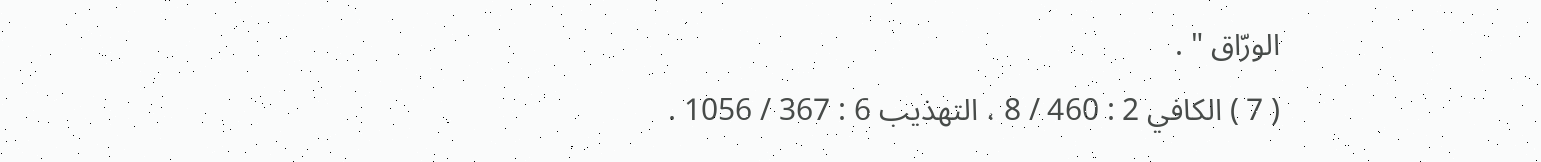الورّاق " .
( 7 ) الكافي 2 : 460 / 8 ، التهذيب 6 : 367 / 1056 .